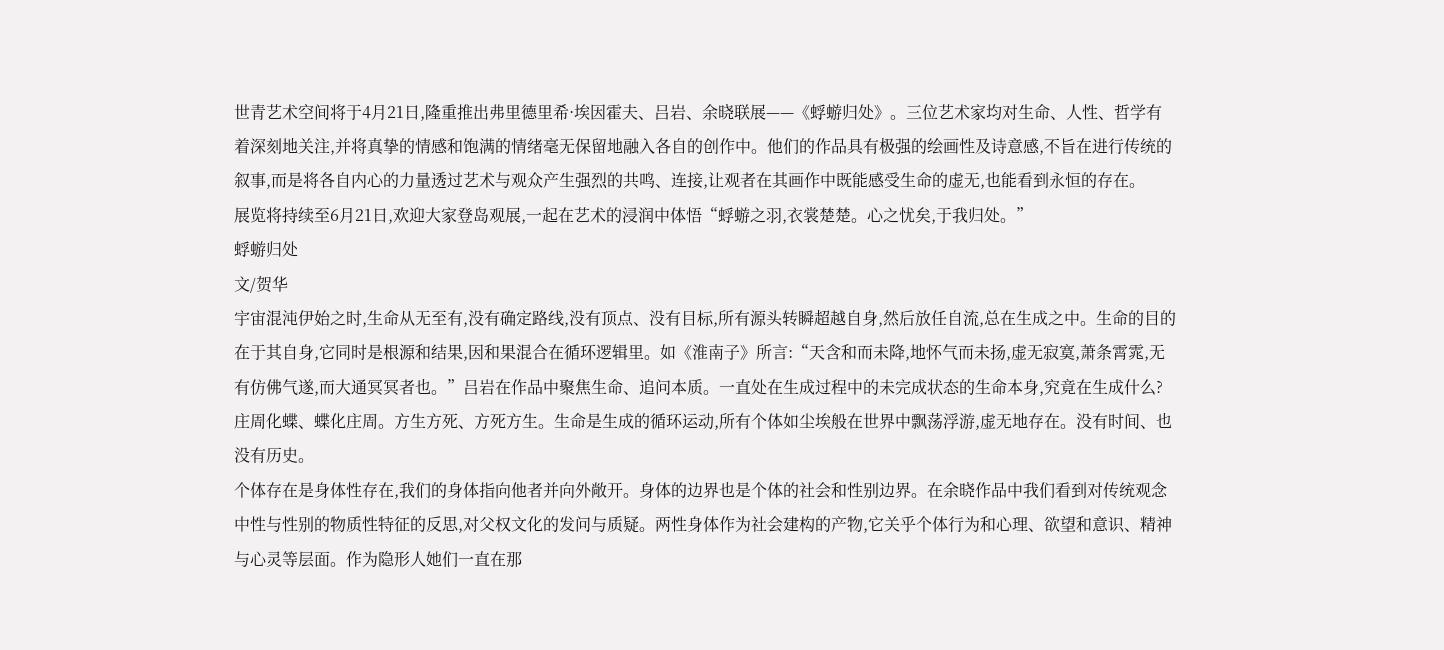世青艺术空间将于4月21日,隆重推出弗里德里希·埃因霍夫、吕岩、余晓联展——《蜉蝣归处》。三位艺术家均对生命、人性、哲学有着深刻地关注,并将真挚的情感和饱满的情绪毫无保留地融入各自的创作中。他们的作品具有极强的绘画性及诗意感,不旨在进行传统的叙事,而是将各自内心的力量透过艺术与观众产生强烈的共鸣、连接,让观者在其画作中既能感受生命的虚无,也能看到永恒的存在。
展览将持续至6月21日,欢迎大家登岛观展,一起在艺术的浸润中体悟“蜉蝣之羽,衣裳楚楚。心之忧矣,于我归处。”
蜉蝣归处
文/贺华
宇宙混沌伊始之时,生命从无至有,没有确定路线,没有顶点、没有目标,所有源头转瞬超越自身,然后放任自流,总在生成之中。生命的目的在于其自身,它同时是根源和结果,因和果混合在循环逻辑里。如《淮南子》所言:“天含和而未降,地怀气而未扬,虚无寂寞,萧条霄雿,无有仿佛气遂,而大通冥冥者也。”吕岩在作品中聚焦生命、追问本质。一直处在生成过程中的未完成状态的生命本身,究竟在生成什么?庄周化蝶、蝶化庄周。方生方死、方死方生。生命是生成的循环运动,所有个体如尘埃般在世界中飘荡浮游,虚无地存在。没有时间、也没有历史。
个体存在是身体性存在,我们的身体指向他者并向外敞开。身体的边界也是个体的社会和性别边界。在余晓作品中我们看到对传统观念中性与性别的物质性特征的反思,对父权文化的发问与质疑。两性身体作为社会建构的产物,它关乎个体行为和心理、欲望和意识、精神与心灵等层面。作为隐形人她们一直在那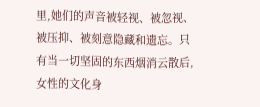里,她们的声音被轻视、被忽视、被压抑、被刻意隐藏和遗忘。只有当一切坚固的东西烟消云散后,女性的文化身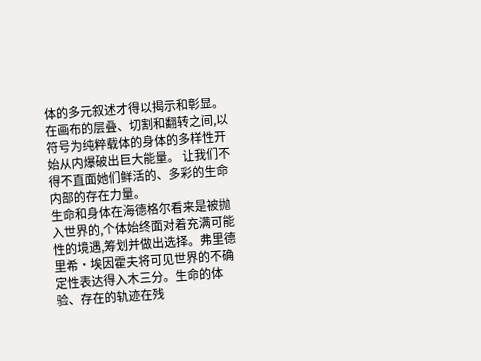体的多元叙述才得以揭示和彰显。在画布的层叠、切割和翻转之间,以符号为纯粹载体的身体的多样性开始从内爆破出巨大能量。 让我们不得不直面她们鲜活的、多彩的生命内部的存在力量。
生命和身体在海德格尔看来是被抛入世界的,个体始终面对着充满可能性的境遇,筹划并做出选择。弗⾥德⾥希·埃因霍夫将可见世界的不确定性表达得入木三分。生命的体验、存在的轨迹在残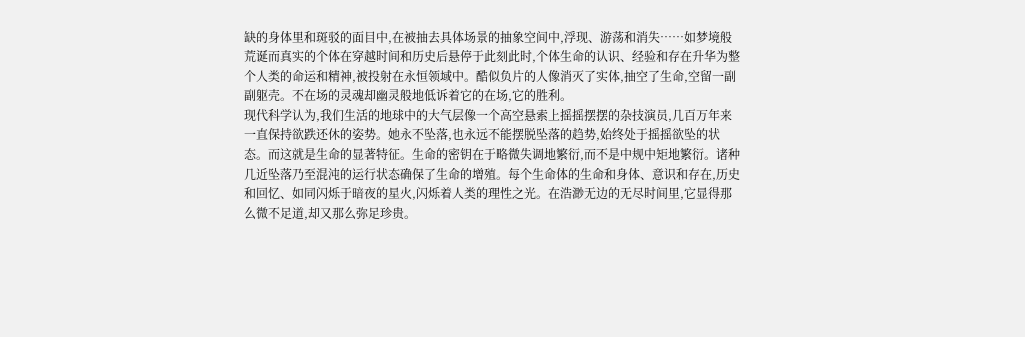缺的身体里和斑驳的面目中,在被抽去具体场景的抽象空间中,浮现、游荡和消失……如梦境般荒诞而真实的个体在穿越时间和历史后悬停于此刻此时,个体生命的认识、经验和存在升华为整个人类的命运和精神,被投射在永恒领域中。酷似负片的人像消灭了实体,抽空了生命,空留一副副躯壳。不在场的灵魂却幽灵般地低诉着它的在场,它的胜利。
现代科学认为,我们生活的地球中的大气层像一个高空悬索上摇摇摆摆的杂技演员,几百万年来一直保持欲跌还休的姿势。她永不坠落,也永远不能摆脱坠落的趋势,始终处于摇摇欲坠的状态。而这就是生命的显著特征。生命的密钥在于略微失调地繁衍,而不是中规中矩地繁衍。诸种几近坠落乃至混沌的运行状态确保了生命的增殖。每个生命体的生命和身体、意识和存在,历史和回忆、如同闪烁于暗夜的星火,闪烁着人类的理性之光。在浩渺无边的无尽时间里,它显得那么微不足道,却又那么弥足珍贵。